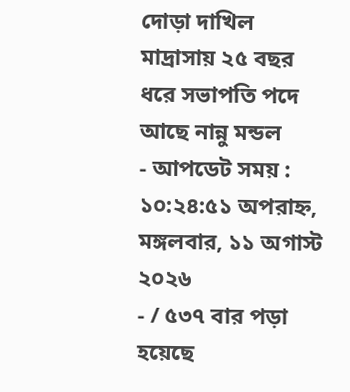দোড়া দাখিল মাদ্রাসায় ২৫ বছর ধরে সভাপতি পদে আছে নান্নু মন্ডল
- আপডেট সময় : ১০:২৪:৫১ অপরাহ্ন, মঙ্গলবার, ১১ অগাস্ট ২০২৬
- / ৫৩৭ বার পড়া হয়েছে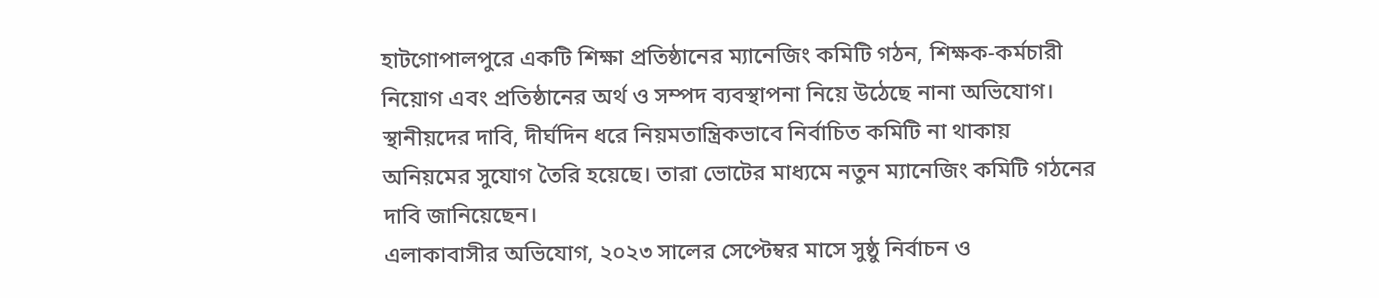হাটগোপালপুরে একটি শিক্ষা প্রতিষ্ঠানের ম্যানেজিং কমিটি গঠন, শিক্ষক-কর্মচারী নিয়োগ এবং প্রতিষ্ঠানের অর্থ ও সম্পদ ব্যবস্থাপনা নিয়ে উঠেছে নানা অভিযোগ। স্থানীয়দের দাবি, দীর্ঘদিন ধরে নিয়মতান্ত্রিকভাবে নির্বাচিত কমিটি না থাকায় অনিয়মের সুযোগ তৈরি হয়েছে। তারা ভোটের মাধ্যমে নতুন ম্যানেজিং কমিটি গঠনের দাবি জানিয়েছেন।
এলাকাবাসীর অভিযোগ, ২০২৩ সালের সেপ্টেম্বর মাসে সুষ্ঠু নির্বাচন ও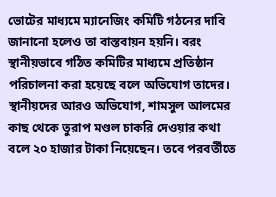ভোটের মাধ্যমে ম্যানেজিং কমিটি গঠনের দাবি জানানো হলেও তা বাস্তবায়ন হয়নি। বরং স্থানীয়ভাবে গঠিত কমিটির মাধ্যমে প্রতিষ্ঠান পরিচালনা করা হয়েছে বলে অভিযোগ তাদের। স্থানীয়দের আরও অভিযোগ, শামসুল আলমের কাছ থেকে তুরাপ মণ্ডল চাকরি দেওয়ার কথা বলে ২০ হাজার টাকা নিয়েছেন। তবে পরবর্তীতে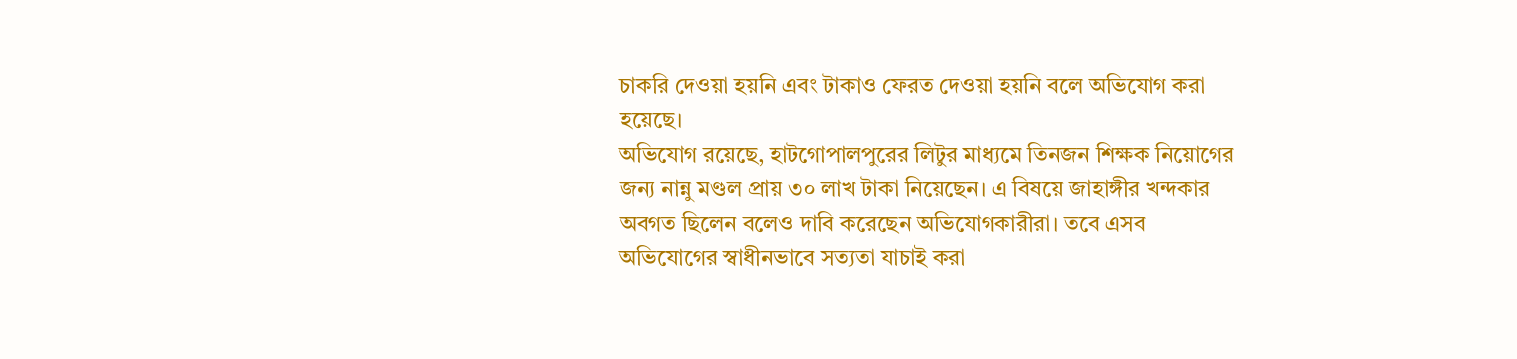চাকরি দেওয়া হয়নি এবং টাকাও ফেরত দেওয়া হয়নি বলে অভিযোগ করা হয়েছে।
অভিযোগ রয়েছে, হাটগোপালপুরের লিটুর মাধ্যমে তিনজন শিক্ষক নিয়োগের জন্য নান্নু মণ্ডল প্রায় ৩০ লাখ টাকা নিয়েছেন। এ বিষয়ে জাহাঙ্গীর খন্দকার অবগত ছিলেন বলেও দাবি করেছেন অভিযোগকারীরা। তবে এসব অভিযোগের স্বাধীনভাবে সত্যতা যাচাই করা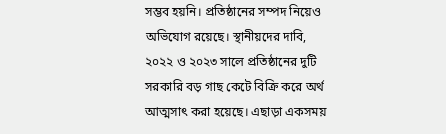সম্ভব হয়নি। প্রতিষ্ঠানের সম্পদ নিয়েও অভিযোগ রয়েছে। স্থানীয়দের দাবি, ২০২২ ও ২০২৩ সালে প্রতিষ্ঠানের দুটি সরকারি বড় গাছ কেটে বিক্রি করে অর্থ আত্মসাৎ করা হয়েছে। এছাড়া একসময়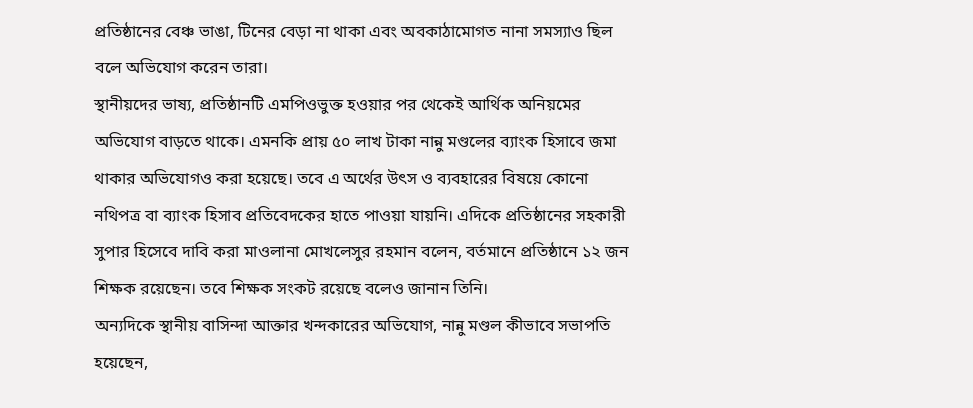প্রতিষ্ঠানের বেঞ্চ ভাঙা, টিনের বেড়া না থাকা এবং অবকাঠামোগত নানা সমস্যাও ছিল বলে অভিযোগ করেন তারা।
স্থানীয়দের ভাষ্য, প্রতিষ্ঠানটি এমপিওভুক্ত হওয়ার পর থেকেই আর্থিক অনিয়মের অভিযোগ বাড়তে থাকে। এমনকি প্রায় ৫০ লাখ টাকা নান্নু মণ্ডলের ব্যাংক হিসাবে জমা থাকার অভিযোগও করা হয়েছে। তবে এ অর্থের উৎস ও ব্যবহারের বিষয়ে কোনো নথিপত্র বা ব্যাংক হিসাব প্রতিবেদকের হাতে পাওয়া যায়নি। এদিকে প্রতিষ্ঠানের সহকারী সুপার হিসেবে দাবি করা মাওলানা মোখলেসুর রহমান বলেন, বর্তমানে প্রতিষ্ঠানে ১২ জন শিক্ষক রয়েছেন। তবে শিক্ষক সংকট রয়েছে বলেও জানান তিনি।
অন্যদিকে স্থানীয় বাসিন্দা আক্তার খন্দকারের অভিযোগ, নান্নু মণ্ডল কীভাবে সভাপতি হয়েছেন,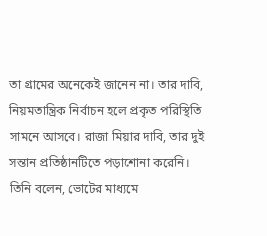তা গ্রামের অনেকেই জানেন না। তার দাবি, নিয়মতান্ত্রিক নির্বাচন হলে প্রকৃত পরিস্থিতি সামনে আসবে। রাজা মিয়ার দাবি, তার দুই সন্তান প্রতিষ্ঠানটিতে পড়াশোনা করেনি। তিনি বলেন, ভোটের মাধ্যমে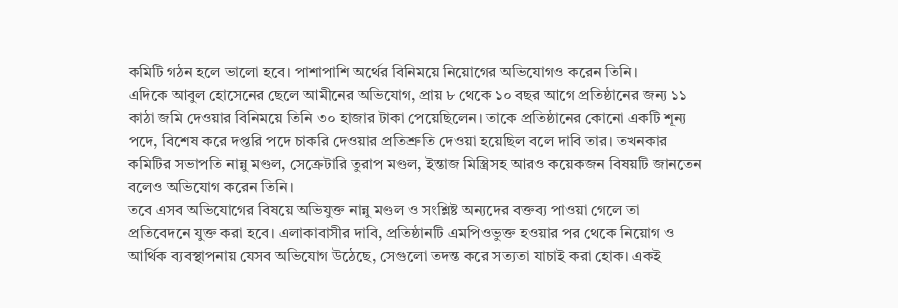কমিটি গঠন হলে ভালো হবে। পাশাপাশি অর্থের বিনিময়ে নিয়োগের অভিযোগও করেন তিনি।
এদিকে আবুল হোসেনের ছেলে আমীনের অভিযোগ, প্রায় ৮ থেকে ১০ বছর আগে প্রতিষ্ঠানের জন্য ১১ কাঠা জমি দেওয়ার বিনিময়ে তিনি ৩০ হাজার টাকা পেয়েছিলেন। তাকে প্রতিষ্ঠানের কোনো একটি শূন্য পদে, বিশেষ করে দপ্তরি পদে চাকরি দেওয়ার প্রতিশ্রুতি দেওয়া হয়েছিল বলে দাবি তার। তখনকার কমিটির সভাপতি নান্নু মণ্ডল, সেক্রেটারি তুরাপ মণ্ডল, ইন্তাজ মিস্ত্রিসহ আরও কয়েকজন বিষয়টি জানতেন বলেও অভিযোগ করেন তিনি।
তবে এসব অভিযোগের বিষয়ে অভিযুক্ত নান্নু মণ্ডল ও সংশ্লিষ্ট অন্যদের বক্তব্য পাওয়া গেলে তা প্রতিবেদনে যুক্ত করা হবে। এলাকাবাসীর দাবি, প্রতিষ্ঠানটি এমপিওভুক্ত হওয়ার পর থেকে নিয়োগ ও আর্থিক ব্যবস্থাপনায় যেসব অভিযোগ উঠেছে, সেগুলো তদন্ত করে সত্যতা যাচাই করা হোক। একই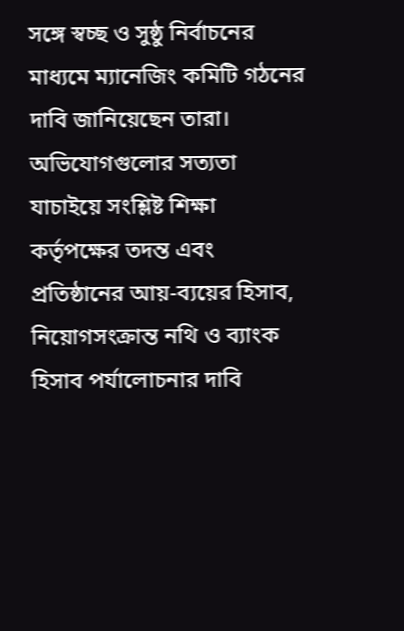সঙ্গে স্বচ্ছ ও সুষ্ঠু নির্বাচনের মাধ্যমে ম্যানেজিং কমিটি গঠনের দাবি জানিয়েছেন তারা। অভিযোগগুলোর সত্যতা যাচাইয়ে সংশ্লিষ্ট শিক্ষা কর্তৃপক্ষের তদন্ত এবং প্রতিষ্ঠানের আয়-ব্যয়ের হিসাব, নিয়োগসংক্রান্ত নথি ও ব্যাংক হিসাব পর্যালোচনার দাবি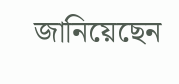জানিয়েছেন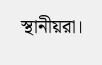স্থানীয়রা।